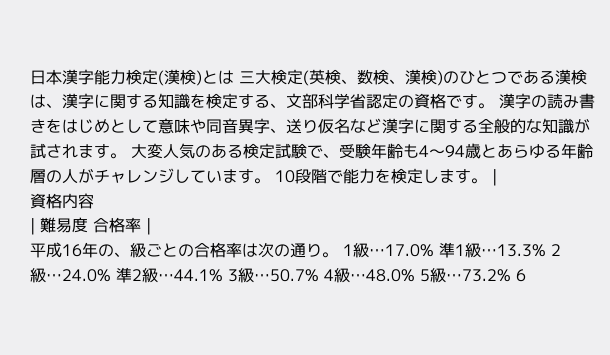日本漢字能力検定(漢検)とは 三大検定(英検、数検、漢検)のひとつである漢検は、漢字に関する知識を検定する、文部科学省認定の資格です。 漢字の読み書きをはじめとして意味や同音異字、送り仮名など漢字に関する全般的な知識が試されます。 大変人気のある検定試験で、受験年齢も4〜94歳とあらゆる年齢層の人がチャレンジしています。 10段階で能力を検定します。 |
資格内容
| 難易度 合格率 |
平成16年の、級ごとの合格率は次の通り。 1級…17.0% 準1級…13.3% 2級…24.0% 準2級…44.1% 3級…50.7% 4級…48.0% 5級…73.2% 6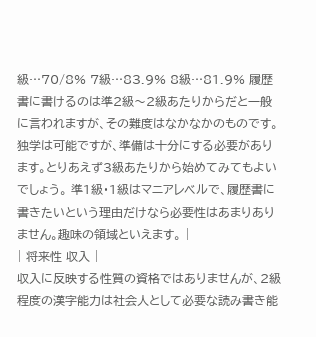級…70/8% 7級…83.9% 8級…81.9% 履歴書に書けるのは準2級〜2級あたりからだと一般に言われますが、その難度はなかなかのものです。 独学は可能ですが、準備は十分にする必要があります。とりあえず3級あたりから始めてみてもよいでしょう。 準1級・1級はマニアレベルで、履歴書に書きたいという理由だけなら必要性はあまりありません。趣味の領域といえます。 |
| 将来性 収入 |
収入に反映する性質の資格ではありませんが、2級程度の漢字能力は社会人として必要な読み書き能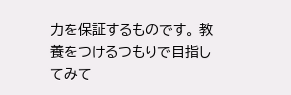力を保証するものです。 教養をつけるつもりで目指してみて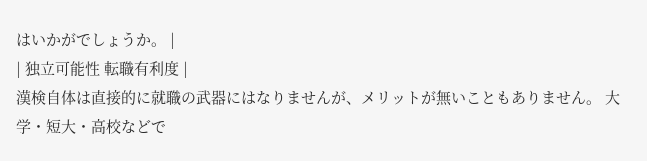はいかがでしょうか。 |
| 独立可能性 転職有利度 |
漢検自体は直接的に就職の武器にはなりませんが、メリットが無いこともありません。 大学・短大・高校などで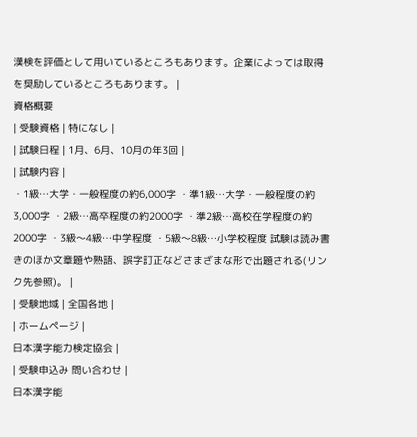漢検を評価として用いているところもあります。企業によっては取得を奨励しているところもあります。 |
資格概要
| 受験資格 | 特になし |
| 試験日程 | 1月、6月、10月の年3回 |
| 試験内容 |
・1級…大学・一般程度の約6,000字 ・準1級…大学・一般程度の約3,000字 ・2級…高卒程度の約2000字 ・準2級…高校在学程度の約2000字 ・3級〜4級…中学程度 ・5級〜8級…小学校程度 試験は読み書きのほか文章題や熟語、誤字訂正などさまざまな形で出題される(リンク先参照)。 |
| 受験地域 | 全国各地 |
| ホームページ |
日本漢字能力検定協会 |
| 受験申込み 問い合わせ |
日本漢字能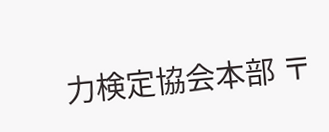力検定協会本部 〒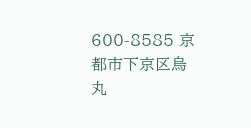600-8585 京都市下京区烏丸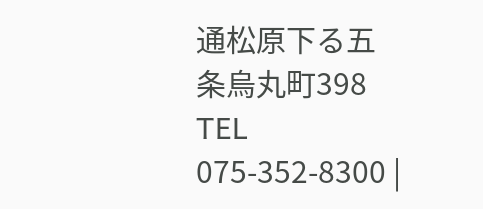通松原下る五条烏丸町398 TEL 075-352-8300 |